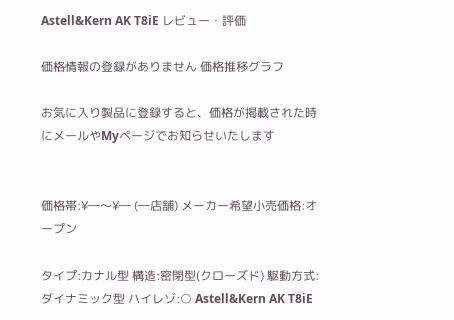Astell&Kern AK T8iE レビュー・評価

価格情報の登録がありません 価格推移グラフ

お気に入り製品に登録すると、価格が掲載された時にメールやMyページでお知らせいたします


価格帯:¥―〜¥― (―店舗) メーカー希望小売価格:オープン

タイプ:カナル型 構造:密閉型(クローズド) 駆動方式:ダイナミック型 ハイレゾ:○ Astell&Kern AK T8iE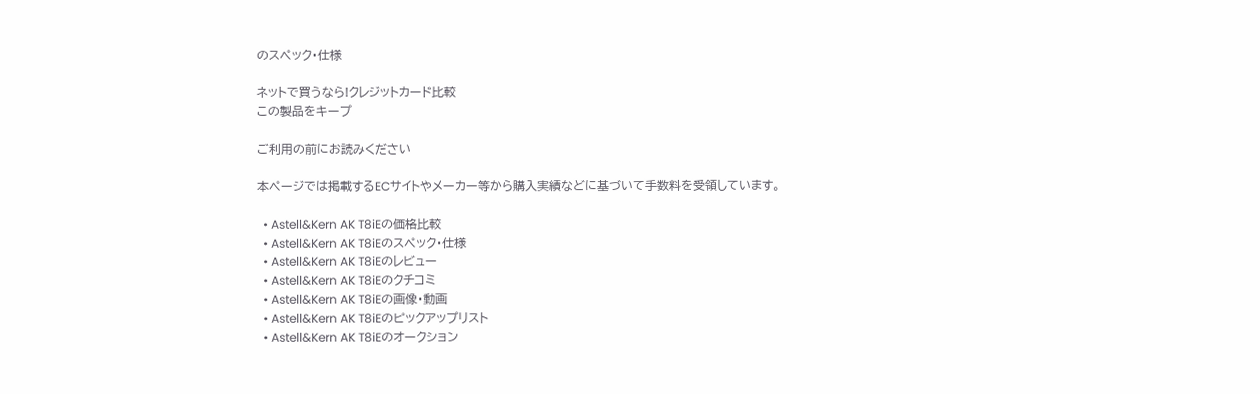のスペック・仕様

ネットで買うなら!クレジットカード比較
この製品をキープ

ご利用の前にお読みください

本ページでは掲載するECサイトやメーカー等から購入実績などに基づいて手数料を受領しています。

  • Astell&Kern AK T8iEの価格比較
  • Astell&Kern AK T8iEのスペック・仕様
  • Astell&Kern AK T8iEのレビュー
  • Astell&Kern AK T8iEのクチコミ
  • Astell&Kern AK T8iEの画像・動画
  • Astell&Kern AK T8iEのピックアップリスト
  • Astell&Kern AK T8iEのオークション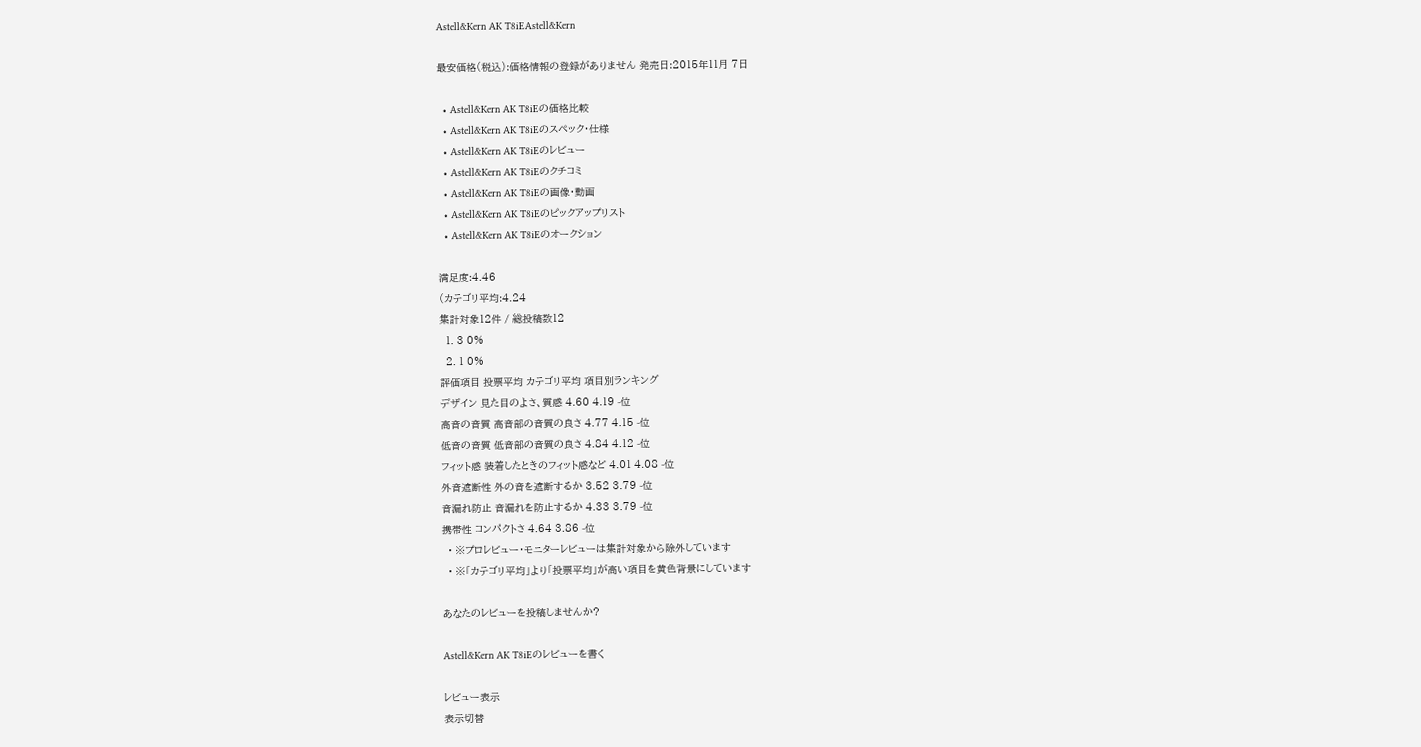Astell&Kern AK T8iEAstell&Kern

最安価格(税込):価格情報の登録がありません 発売日:2015年11月 7日

  • Astell&Kern AK T8iEの価格比較
  • Astell&Kern AK T8iEのスペック・仕様
  • Astell&Kern AK T8iEのレビュー
  • Astell&Kern AK T8iEのクチコミ
  • Astell&Kern AK T8iEの画像・動画
  • Astell&Kern AK T8iEのピックアップリスト
  • Astell&Kern AK T8iEのオークション

満足度:4.46
(カテゴリ平均:4.24
集計対象12件 / 総投稿数12
  1. 3 0%
  2. 1 0%
評価項目 投票平均 カテゴリ平均 項目別ランキング
デザイン 見た目のよさ、質感 4.60 4.19 -位
高音の音質 高音部の音質の良さ 4.77 4.15 -位
低音の音質 低音部の音質の良さ 4.84 4.12 -位
フィット感 装着したときのフィット感など 4.01 4.08 -位
外音遮断性 外の音を遮断するか 3.52 3.79 -位
音漏れ防止 音漏れを防止するか 4.33 3.79 -位
携帯性 コンパクトさ 4.64 3.86 -位
  • ※プロレビュー・モニターレビューは集計対象から除外しています
  • ※「カテゴリ平均」より「投票平均」が高い項目を黄色背景にしています

あなたのレビューを投稿しませんか?

Astell&Kern AK T8iEのレビューを書く

レビュー表示
表示切替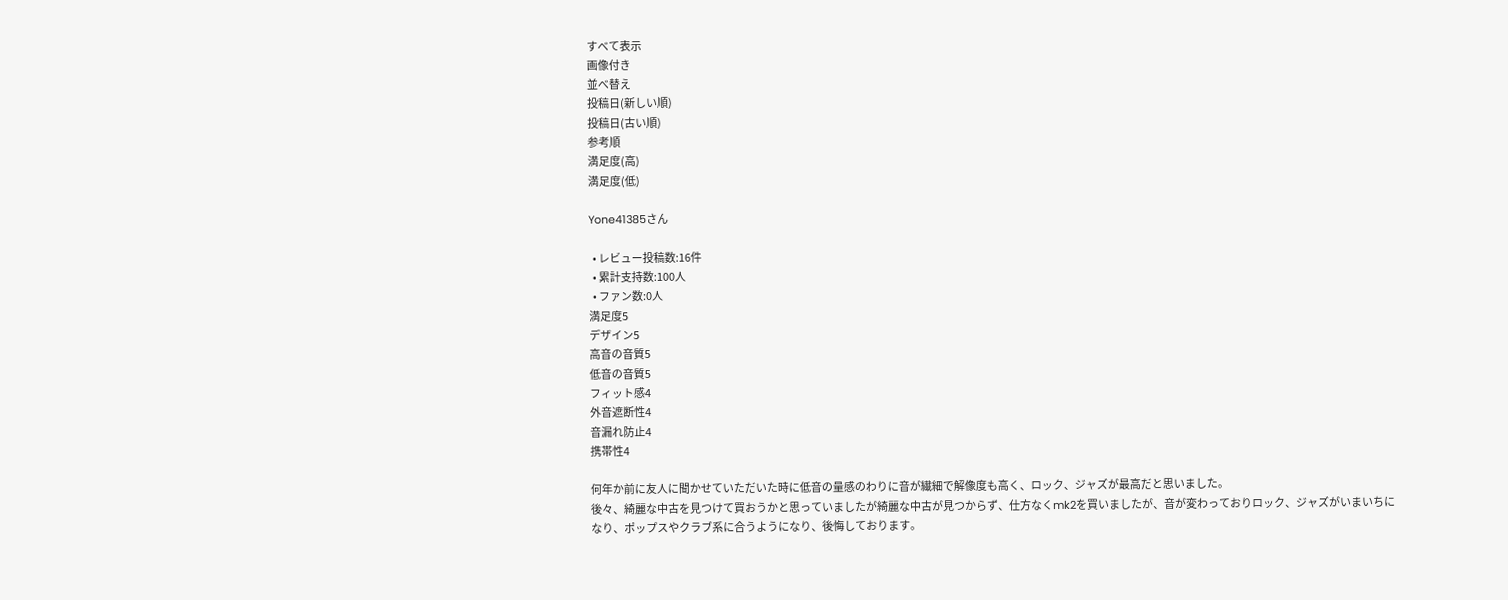すべて表示
画像付き
並べ替え
投稿日(新しい順)
投稿日(古い順)
参考順
満足度(高)
満足度(低)

Yone41385さん

  • レビュー投稿数:16件
  • 累計支持数:100人
  • ファン数:0人
満足度5
デザイン5
高音の音質5
低音の音質5
フィット感4
外音遮断性4
音漏れ防止4
携帯性4

何年か前に友人に聞かせていただいた時に低音の量感のわりに音が繊細で解像度も高く、ロック、ジャズが最高だと思いました。
後々、綺麗な中古を見つけて買おうかと思っていましたが綺麗な中古が見つからず、仕方なくmk2を買いましたが、音が変わっておりロック、ジャズがいまいちになり、ポップスやクラブ系に合うようになり、後悔しております。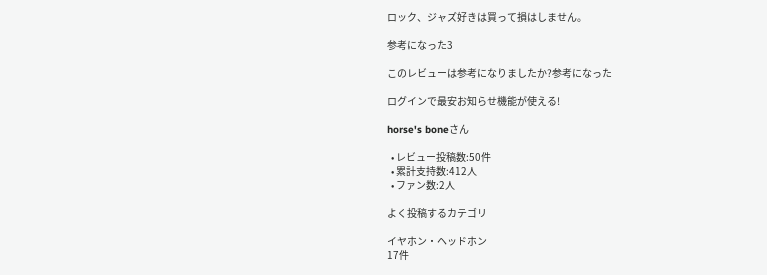ロック、ジャズ好きは買って損はしません。

参考になった3

このレビューは参考になりましたか?参考になった

ログインで最安お知らせ機能が使える!

horse's boneさん

  • レビュー投稿数:50件
  • 累計支持数:412人
  • ファン数:2人

よく投稿するカテゴリ

イヤホン・ヘッドホン
17件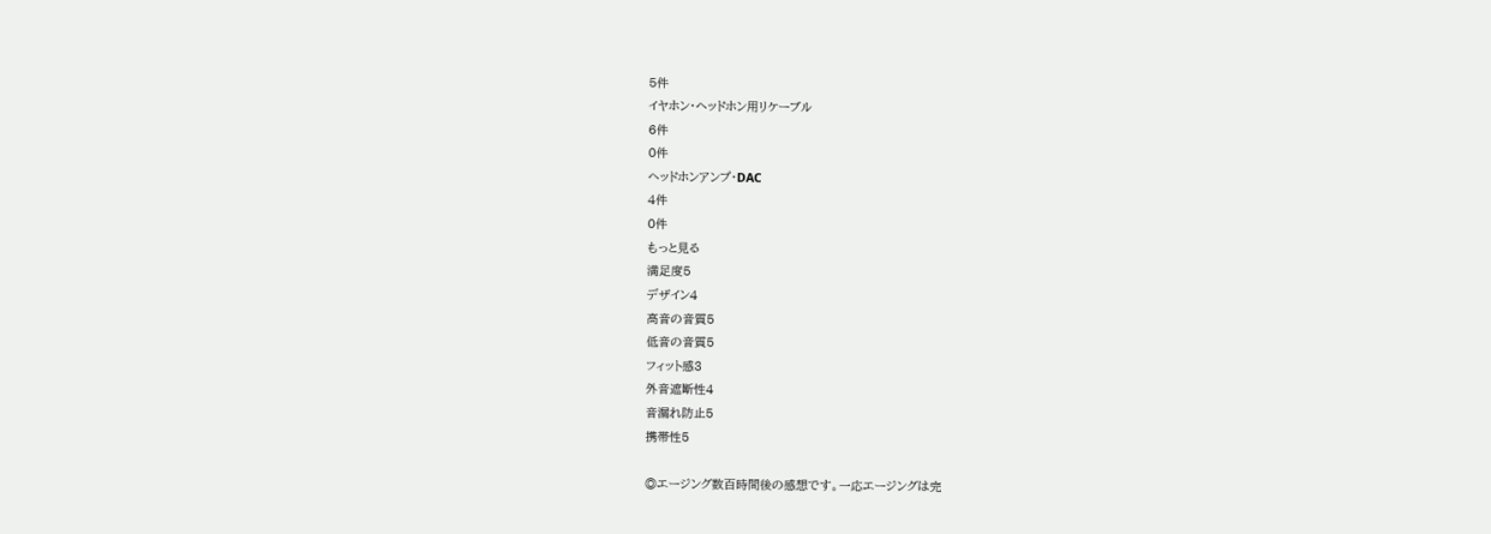5件
イヤホン・ヘッドホン用リケーブル
6件
0件
ヘッドホンアンプ・DAC
4件
0件
もっと見る
満足度5
デザイン4
高音の音質5
低音の音質5
フィット感3
外音遮断性4
音漏れ防止5
携帯性5

◎エージング数百時間後の感想です。一応エージングは完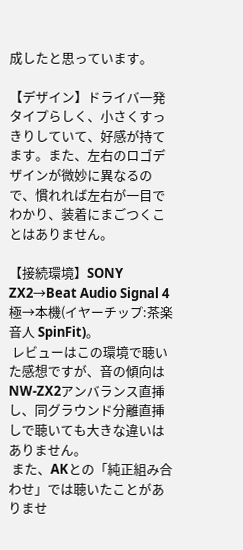成したと思っています。

【デザイン】ドライバ一発タイプらしく、小さくすっきりしていて、好感が持てます。また、左右のロゴデザインが微妙に異なるので、慣れれば左右が一目でわかり、装着にまごつくことはありません。

【接続環境】SONY ZX2→Beat Audio Signal 4極→本機(イヤーチップ:茶楽音人 SpinFit)。
 レビューはこの環境で聴いた感想ですが、音の傾向はNW-ZX2アンバランス直挿し、同グラウンド分離直挿しで聴いても大きな違いはありません。
 また、AKとの「純正組み合わせ」では聴いたことがありませ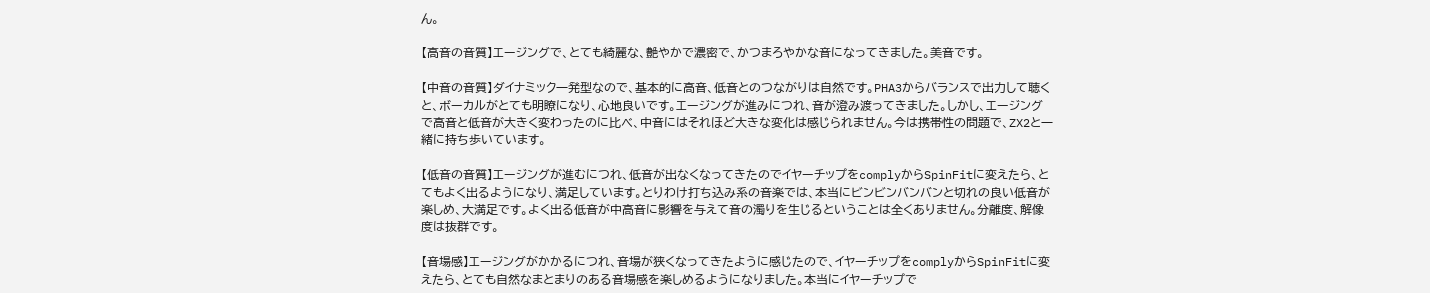ん。

【高音の音質】エージングで、とても綺麗な、艶やかで濃密で、かつまろやかな音になってきました。美音です。

【中音の音質】ダイナミック一発型なので、基本的に高音、低音とのつながりは自然です。PHA3からバランスで出力して聴くと、ボーカルがとても明瞭になり、心地良いです。エージングが進みにつれ、音が澄み渡ってきました。しかし、エージングで高音と低音が大きく変わったのに比べ、中音にはそれほど大きな変化は感じられません。今は携帯性の問題で、ZX2と一緒に持ち歩いています。

【低音の音質】エージングが進むにつれ、低音が出なくなってきたのでイヤーチップをcomplyからSpinFitに変えたら、とてもよく出るようになり、満足しています。とりわけ打ち込み系の音楽では、本当にビンビンバンバンと切れの良い低音が楽しめ、大満足です。よく出る低音が中高音に影響を与えて音の濁りを生じるということは全くありません。分離度、解像度は抜群です。

【音場感】エージングがかかるにつれ、音場が狭くなってきたように感じたので、イヤーチップをcomplyからSpinFitに変えたら、とても自然なまとまりのある音場感を楽しめるようになりました。本当にイヤーチップで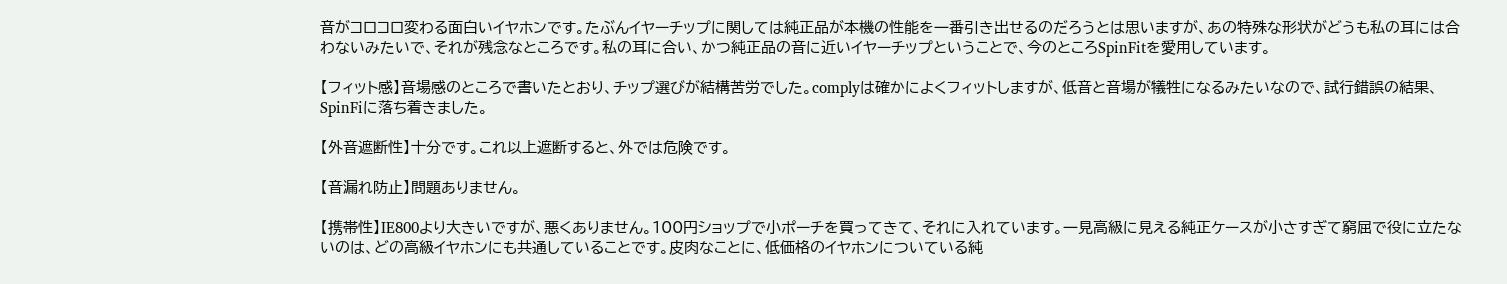音がコロコロ変わる面白いイヤホンです。たぶんイヤーチップに関しては純正品が本機の性能を一番引き出せるのだろうとは思いますが、あの特殊な形状がどうも私の耳には合わないみたいで、それが残念なところです。私の耳に合い、かつ純正品の音に近いイヤーチップということで、今のところSpinFitを愛用しています。

【フィット感】音場感のところで書いたとおり、チップ選びが結構苦労でした。complyは確かによくフィットしますが、低音と音場が犠牲になるみたいなので、試行錯誤の結果、SpinFiに落ち着きました。

【外音遮断性】十分です。これ以上遮断すると、外では危険です。

【音漏れ防止】問題ありません。

【携帯性】IE800より大きいですが、悪くありません。100円ショップで小ポーチを買ってきて、それに入れています。一見高級に見える純正ケースが小さすぎて窮屈で役に立たないのは、どの高級イヤホンにも共通していることです。皮肉なことに、低価格のイヤホンについている純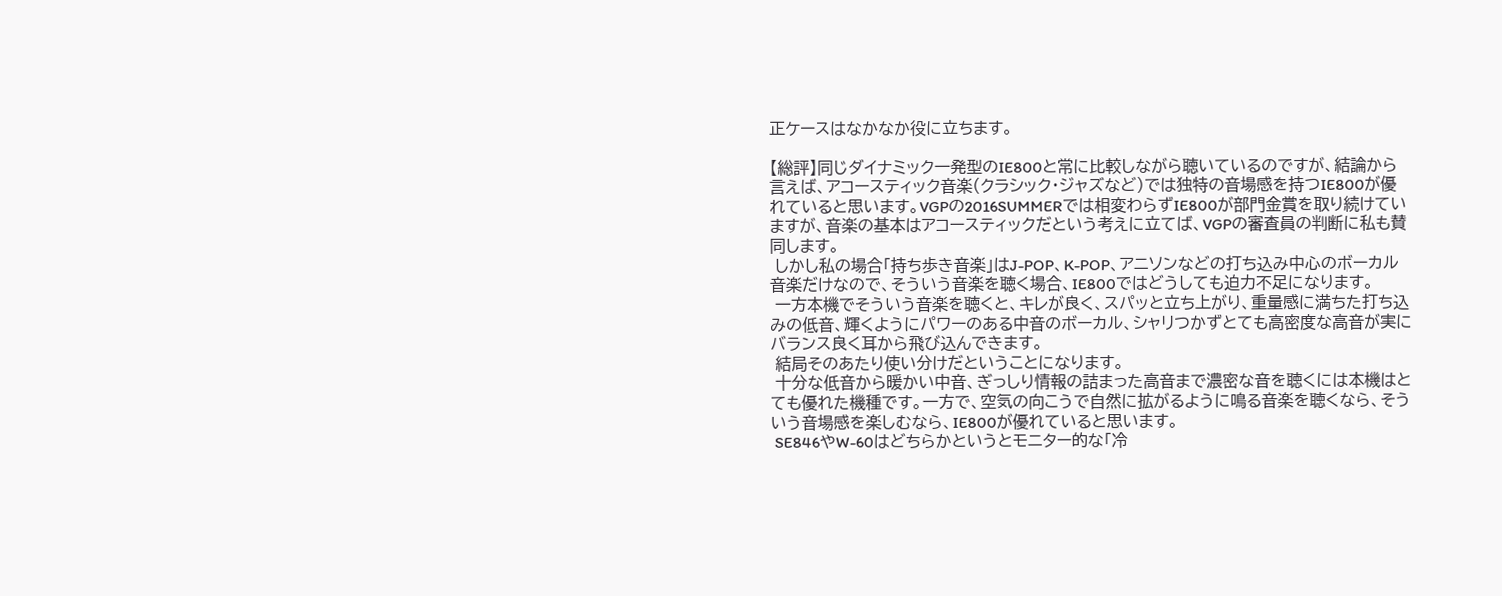正ケースはなかなか役に立ちます。

【総評】同じダイナミック一発型のIE800と常に比較しながら聴いているのですが、結論から言えば、アコースティック音楽(クラシック・ジャズなど)では独特の音場感を持つIE800が優れていると思います。VGPの2016SUMMERでは相変わらずIE800が部門金賞を取り続けていますが、音楽の基本はアコースティックだという考えに立てば、VGPの審査員の判断に私も賛同します。
 しかし私の場合「持ち歩き音楽」はJ-POP、K-POP、アニソンなどの打ち込み中心のボーカル音楽だけなので、そういう音楽を聴く場合、IE800ではどうしても迫力不足になります。
 一方本機でそういう音楽を聴くと、キレが良く、スパッと立ち上がり、重量感に満ちた打ち込みの低音、輝くようにパワーのある中音のボーカル、シャリつかずとても高密度な高音が実にバランス良く耳から飛び込んできます。
 結局そのあたり使い分けだということになります。
 十分な低音から暖かい中音、ぎっしり情報の詰まった高音まで濃密な音を聴くには本機はとても優れた機種です。一方で、空気の向こうで自然に拡がるように鳴る音楽を聴くなら、そういう音場感を楽しむなら、IE800が優れていると思います。
 SE846やW-60はどちらかというとモニター的な「冷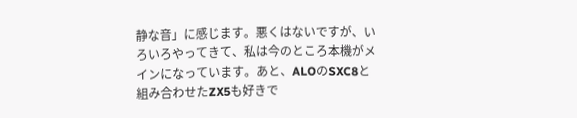静な音」に感じます。悪くはないですが、いろいろやってきて、私は今のところ本機がメインになっています。あと、ALOのSXC8と組み合わせたZX5も好きで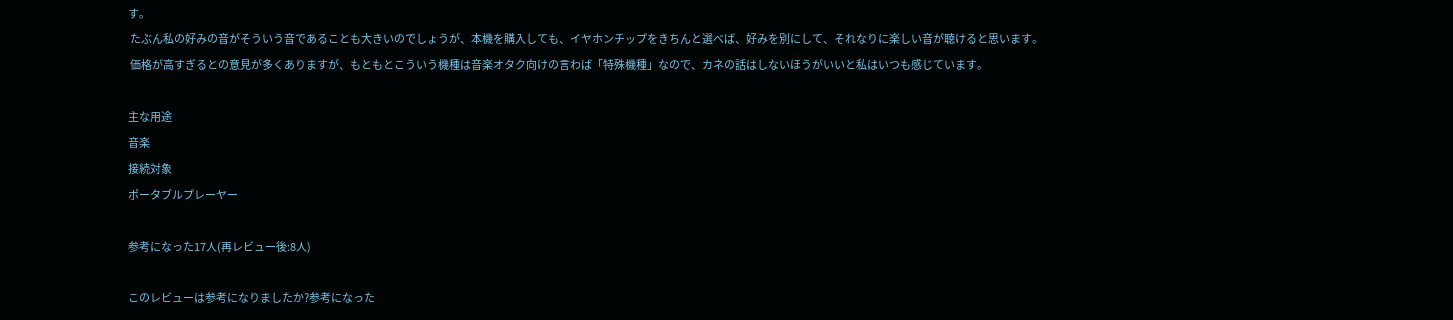す。
 たぶん私の好みの音がそういう音であることも大きいのでしょうが、本機を購入しても、イヤホンチップをきちんと選べば、好みを別にして、それなりに楽しい音が聴けると思います。
 価格が高すぎるとの意見が多くありますが、もともとこういう機種は音楽オタク向けの言わば「特殊機種」なので、カネの話はしないほうがいいと私はいつも感じています。

主な用途
音楽
接続対象
ポータブルプレーヤー

参考になった17人(再レビュー後:8人)

このレビューは参考になりましたか?参考になった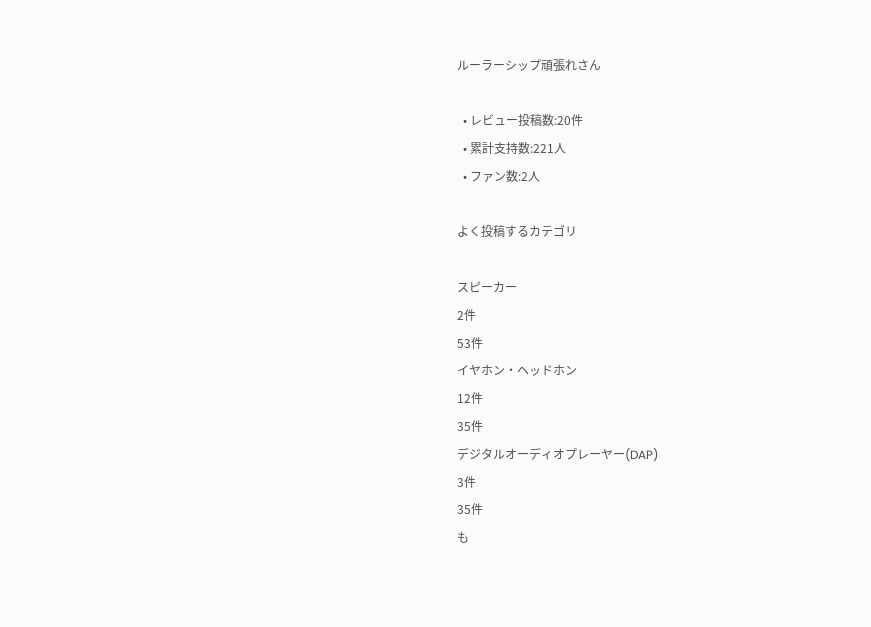ルーラーシップ頑張れさん

  • レビュー投稿数:20件
  • 累計支持数:221人
  • ファン数:2人

よく投稿するカテゴリ

スピーカー
2件
53件
イヤホン・ヘッドホン
12件
35件
デジタルオーディオプレーヤー(DAP)
3件
35件
も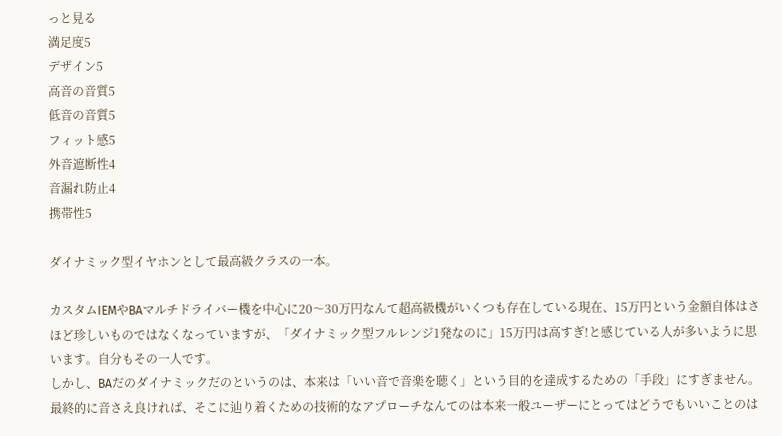っと見る
満足度5
デザイン5
高音の音質5
低音の音質5
フィット感5
外音遮断性4
音漏れ防止4
携帯性5

ダイナミック型イヤホンとして最高級クラスの一本。

カスタムIEMやBAマルチドライバー機を中心に20〜30万円なんて超高級機がいくつも存在している現在、15万円という金額自体はさほど珍しいものではなくなっていますが、「ダイナミック型フルレンジ1発なのに」15万円は高すぎ!と感じている人が多いように思います。自分もその一人です。
しかし、BAだのダイナミックだのというのは、本来は「いい音で音楽を聴く」という目的を達成するための「手段」にすぎません。
最終的に音さえ良ければ、そこに辿り着くための技術的なアプローチなんてのは本来一般ユーザーにとってはどうでもいいことのは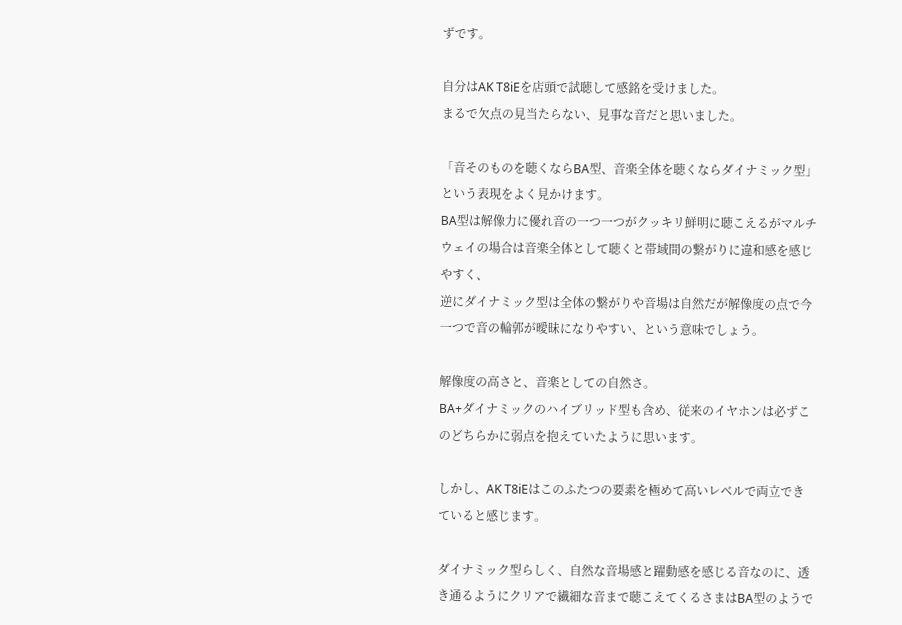ずです。

自分はAK T8iEを店頭で試聴して感銘を受けました。
まるで欠点の見当たらない、見事な音だと思いました。

「音そのものを聴くならBA型、音楽全体を聴くならダイナミック型」という表現をよく見かけます。
BA型は解像力に優れ音の一つ一つがクッキリ鮮明に聴こえるがマルチウェイの場合は音楽全体として聴くと帯域間の繋がりに違和感を感じやすく、
逆にダイナミック型は全体の繋がりや音場は自然だが解像度の点で今一つで音の輪郭が曖昧になりやすい、という意味でしょう。

解像度の高さと、音楽としての自然さ。
BA+ダイナミックのハイブリッド型も含め、従来のイヤホンは必ずこのどちらかに弱点を抱えていたように思います。

しかし、AK T8iEはこのふたつの要素を極めて高いレベルで両立できていると感じます。

ダイナミック型らしく、自然な音場感と躍動感を感じる音なのに、透き通るようにクリアで繊細な音まで聴こえてくるさまはBA型のようで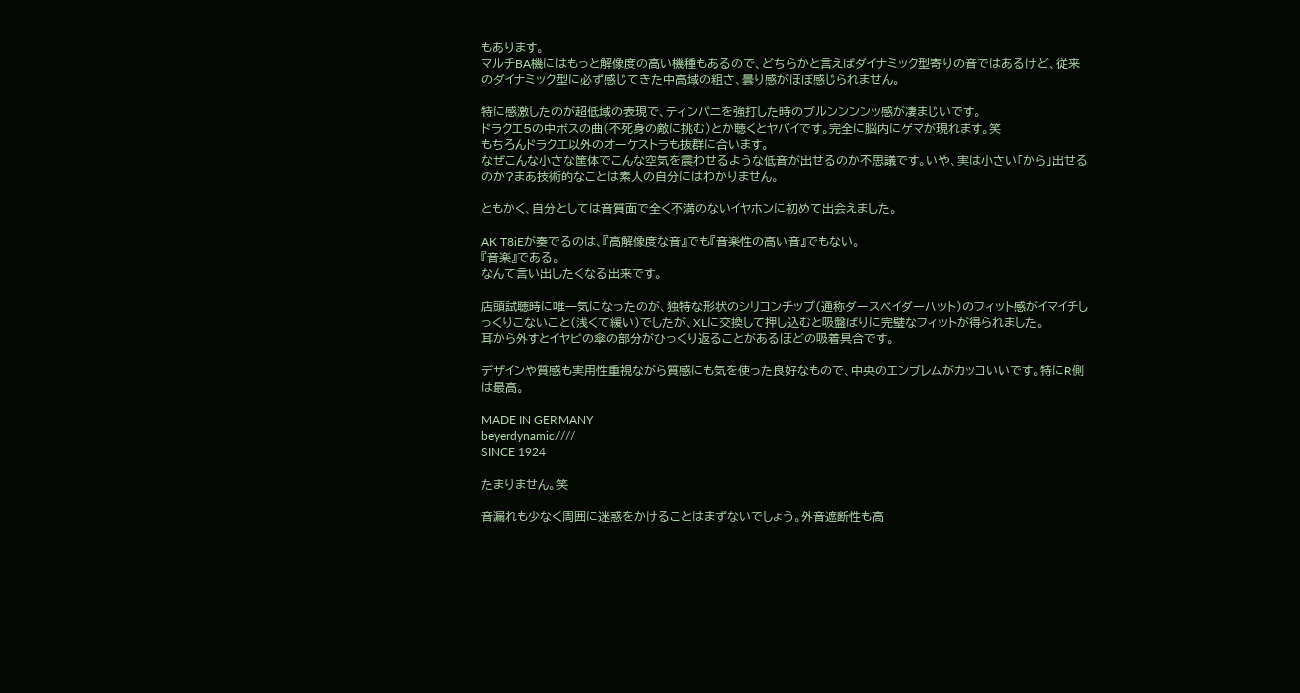もあります。
マルチBA機にはもっと解像度の高い機種もあるので、どちらかと言えばダイナミック型寄りの音ではあるけど、従来のダイナミック型に必ず感じてきた中高域の粗さ、曇り感がほぼ感じられません。

特に感激したのが超低域の表現で、ティンパニを強打した時のブルンンンンッ感が凄まじいです。
ドラクエ5の中ボスの曲(不死身の敵に挑む)とか聴くとヤバイです。完全に脳内にゲマが現れます。笑
もちろんドラクエ以外のオーケストラも抜群に合います。
なぜこんな小さな筐体でこんな空気を震わせるような低音が出せるのか不思議です。いや、実は小さい「から」出せるのか?まあ技術的なことは素人の自分にはわかりません。

ともかく、自分としては音質面で全く不満のないイヤホンに初めて出会えました。

AK T8iEが奏でるのは、『高解像度な音』でも『音楽性の高い音』でもない。
『音楽』である。
なんて言い出したくなる出来です。

店頭試聴時に唯一気になったのが、独特な形状のシリコンチップ(通称ダースベイダーハット)のフィット感がイマイチしっくりこないこと(浅くて緩い)でしたが、XLに交換して押し込むと吸盤ばりに完璧なフィットが得られました。
耳から外すとイヤピの傘の部分がひっくり返ることがあるほどの吸着具合です。

デザインや質感も実用性重視ながら質感にも気を使った良好なもので、中央のエンブレムがカッコいいです。特にR側は最高。

MADE IN GERMANY
beyerdynamic////
SINCE 1924

たまりません。笑

音漏れも少なく周囲に迷惑をかけることはまずないでしょう。外音遮断性も高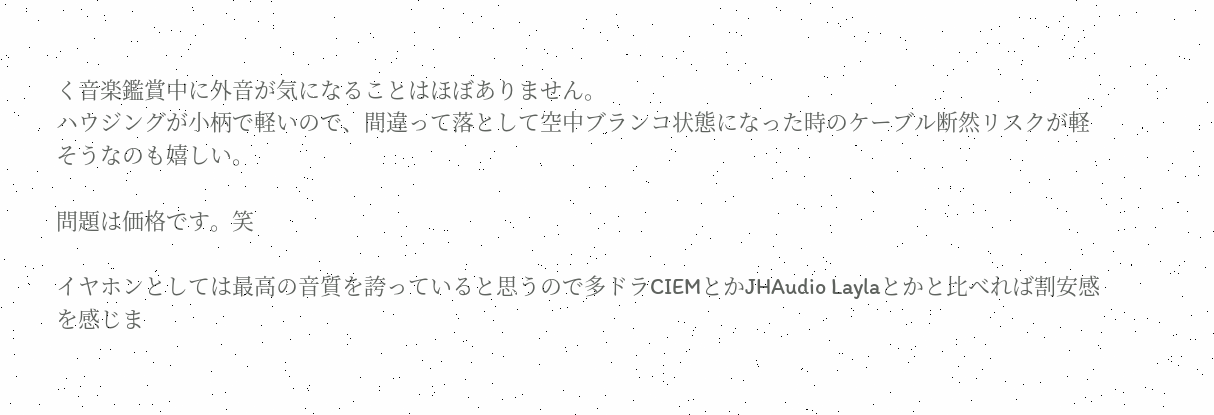く音楽鑑賞中に外音が気になることはほぼありません。
ハウジングが小柄で軽いので、間違って落として空中ブランコ状態になった時のケーブル断然リスクが軽そうなのも嬉しい。

問題は価格です。笑

イヤホンとしては最高の音質を誇っていると思うので多ドラCIEMとかJHAudio Laylaとかと比べれば割安感を感じま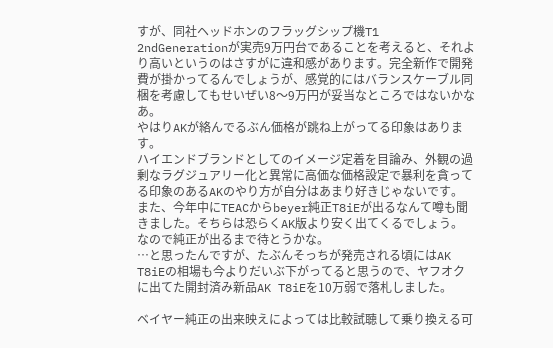すが、同社ヘッドホンのフラッグシップ機T1 2ndGenerationが実売9万円台であることを考えると、それより高いというのはさすがに違和感があります。完全新作で開発費が掛かってるんでしょうが、感覚的にはバランスケーブル同梱を考慮してもせいぜい8〜9万円が妥当なところではないかなあ。
やはりAKが絡んでるぶん価格が跳ね上がってる印象はあります。
ハイエンドブランドとしてのイメージ定着を目論み、外観の過剰なラグジュアリー化と異常に高価な価格設定で暴利を貪ってる印象のあるAKのやり方が自分はあまり好きじゃないです。
また、今年中にTEACからbeyer純正T8iEが出るなんて噂も聞きました。そちらは恐らくAK版より安く出てくるでしょう。
なので純正が出るまで待とうかな。
…と思ったんですが、たぶんそっちが発売される頃にはAK T8iEの相場も今よりだいぶ下がってると思うので、ヤフオクに出てた開封済み新品AK T8iEを10万弱で落札しました。

ベイヤー純正の出来映えによっては比較試聴して乗り換える可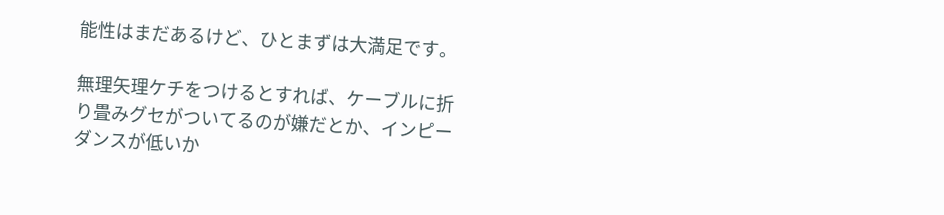能性はまだあるけど、ひとまずは大満足です。

無理矢理ケチをつけるとすれば、ケーブルに折り畳みグセがついてるのが嫌だとか、インピーダンスが低いか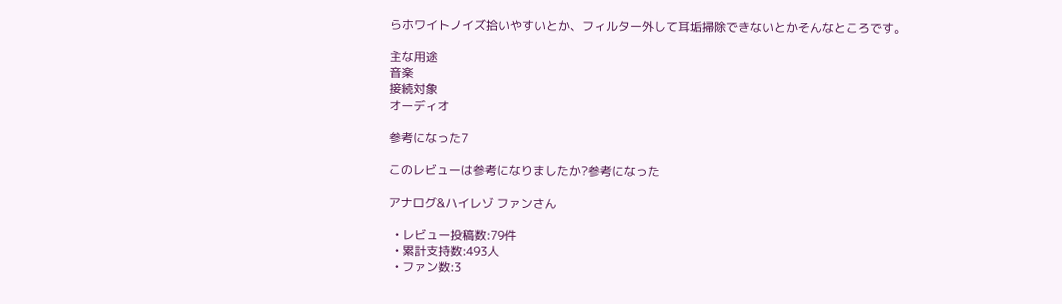らホワイトノイズ拾いやすいとか、フィルター外して耳垢掃除できないとかそんなところです。

主な用途
音楽
接続対象
オーディオ

参考になった7

このレビューは参考になりましたか?参考になった

アナログ&ハイレゾ ファンさん

  • レビュー投稿数:79件
  • 累計支持数:493人
  • ファン数:3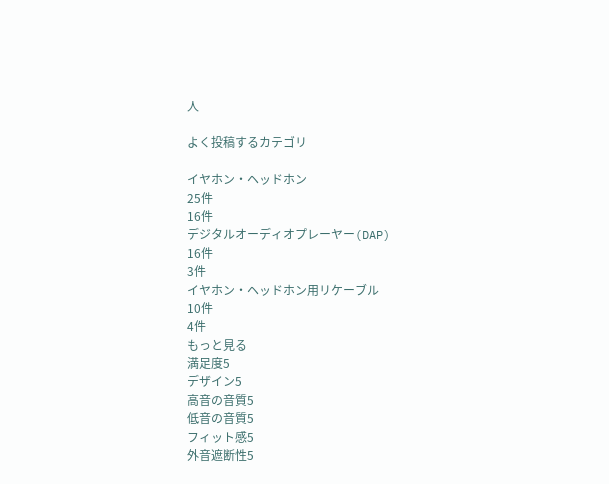人

よく投稿するカテゴリ

イヤホン・ヘッドホン
25件
16件
デジタルオーディオプレーヤー(DAP)
16件
3件
イヤホン・ヘッドホン用リケーブル
10件
4件
もっと見る
満足度5
デザイン5
高音の音質5
低音の音質5
フィット感5
外音遮断性5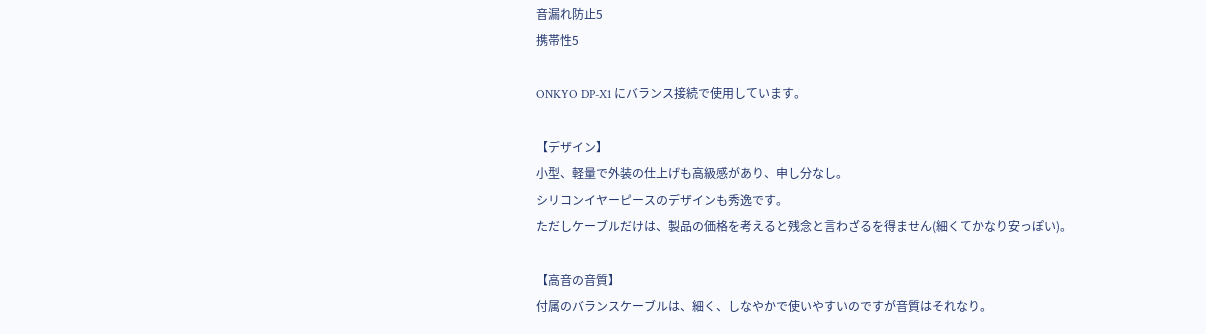音漏れ防止5
携帯性5

ONKYO DP-X1 にバランス接続で使用しています。

【デザイン】
小型、軽量で外装の仕上げも高級感があり、申し分なし。
シリコンイヤーピースのデザインも秀逸です。
ただしケーブルだけは、製品の価格を考えると残念と言わざるを得ません(細くてかなり安っぽい)。

【高音の音質】
付属のバランスケーブルは、細く、しなやかで使いやすいのですが音質はそれなり。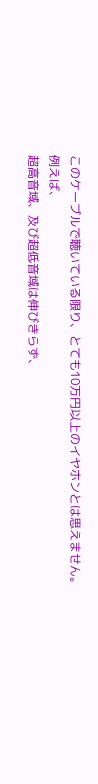このケーブルで聴いている限り、とても10万円以上のイヤホンとは思えません。
例えば、
超高音域、及び超低音域は伸びきらず、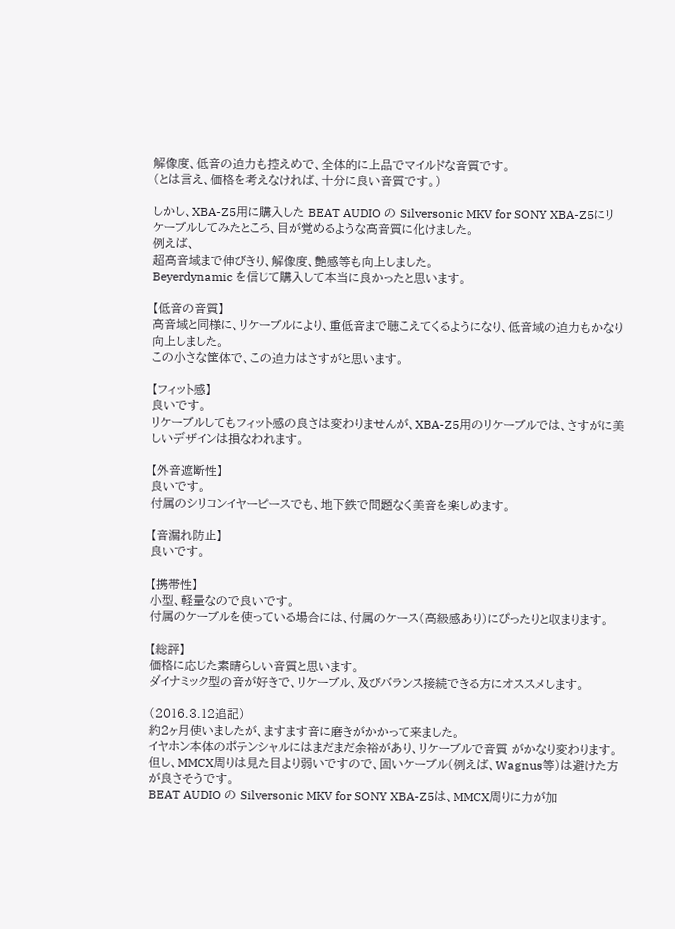解像度、低音の迫力も控えめで、全体的に上品でマイルドな音質です。
(とは言え、価格を考えなければ、十分に良い音質です。)

しかし、XBA-Z5用に購入した BEAT AUDIO の Silversonic MKV for SONY XBA-Z5にリケーブルしてみたところ、目が覚めるような高音質に化けました。
例えば、
超高音域まで伸びきり、解像度、艶感等も向上しました。
Beyerdynamic を信じて購入して本当に良かったと思います。

【低音の音質】
高音域と同様に、リケーブルにより、重低音まで聴こえてくるようになり、低音域の迫力もかなり向上しました。
この小さな筐体で、この迫力はさすがと思います。

【フィット感】
良いです。
リケーブルしてもフィット感の良さは変わりませんが、XBA-Z5用のリケーブルでは、さすがに美しいデザインは損なわれます。

【外音遮断性】
良いです。
付属のシリコンイヤーピースでも、地下鉄で問題なく美音を楽しめます。

【音漏れ防止】
良いです。

【携帯性】
小型、軽量なので良いです。
付属のケーブルを使っている場合には、付属のケース(高級感あり)にぴったりと収まります。

【総評】
価格に応じた素晴らしい音質と思います。
ダイナミック型の音が好きで、リケーブル、及びバランス接続できる方にオススメします。

(2016.3.12追記)
約2ヶ月使いましたが、ますます音に磨きがかかって来ました。
イヤホン本体のポテンシャルにはまだまだ余裕があり、リケーブルで音質 がかなり変わります。
但し、MMCX周りは見た目より弱いですので、固いケーブル(例えば、Wagnus等)は避けた方が良さそうです。
BEAT AUDIO の Silversonic MKV for SONY XBA-Z5は、MMCX周りに力が加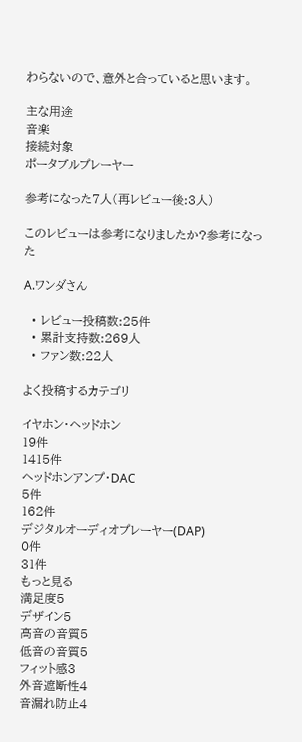わらないので、意外と合っていると思います。

主な用途
音楽
接続対象
ポータブルプレーヤー

参考になった7人(再レビュー後:3人)

このレビューは参考になりましたか?参考になった

A.ワンダさん

  • レビュー投稿数:25件
  • 累計支持数:269人
  • ファン数:22人

よく投稿するカテゴリ

イヤホン・ヘッドホン
19件
1415件
ヘッドホンアンプ・DAC
5件
162件
デジタルオーディオプレーヤー(DAP)
0件
31件
もっと見る
満足度5
デザイン5
高音の音質5
低音の音質5
フィット感3
外音遮断性4
音漏れ防止4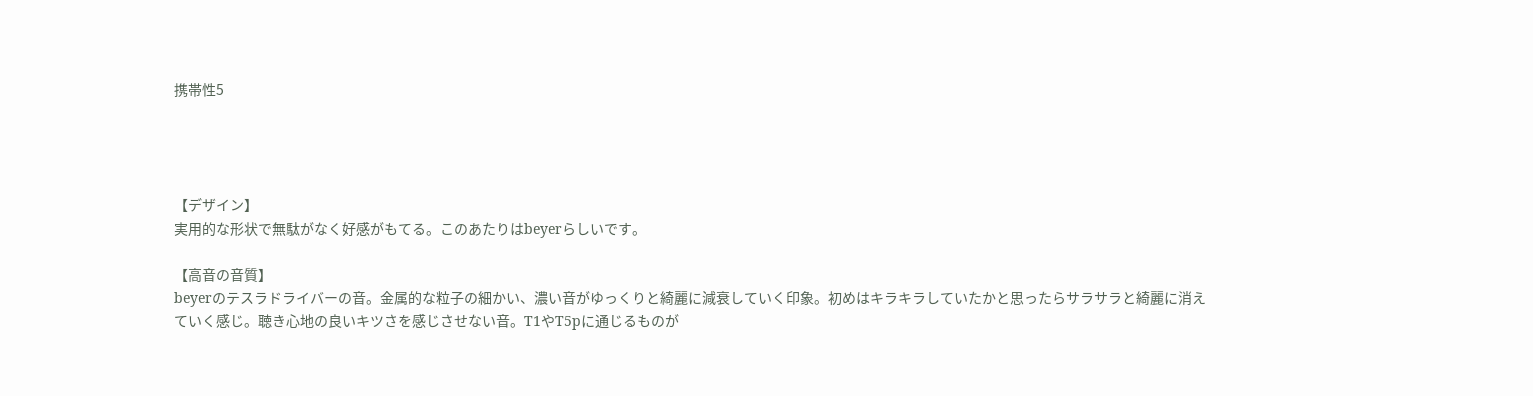携帯性5




【デザイン】
実用的な形状で無駄がなく好感がもてる。このあたりはbeyerらしいです。

【高音の音質】
beyerのテスラドライバーの音。金属的な粒子の細かい、濃い音がゆっくりと綺麗に減衰していく印象。初めはキラキラしていたかと思ったらサラサラと綺麗に消えていく感じ。聴き心地の良いキツさを感じさせない音。T1やT5pに通じるものが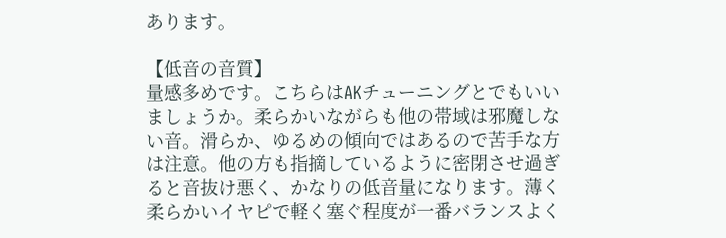あります。

【低音の音質】
量感多めです。こちらはAKチューニングとでもいいましょうか。柔らかいながらも他の帯域は邪魔しない音。滑らか、ゆるめの傾向ではあるので苦手な方は注意。他の方も指摘しているように密閉させ過ぎると音抜け悪く、かなりの低音量になります。薄く柔らかいイヤピで軽く塞ぐ程度が一番バランスよく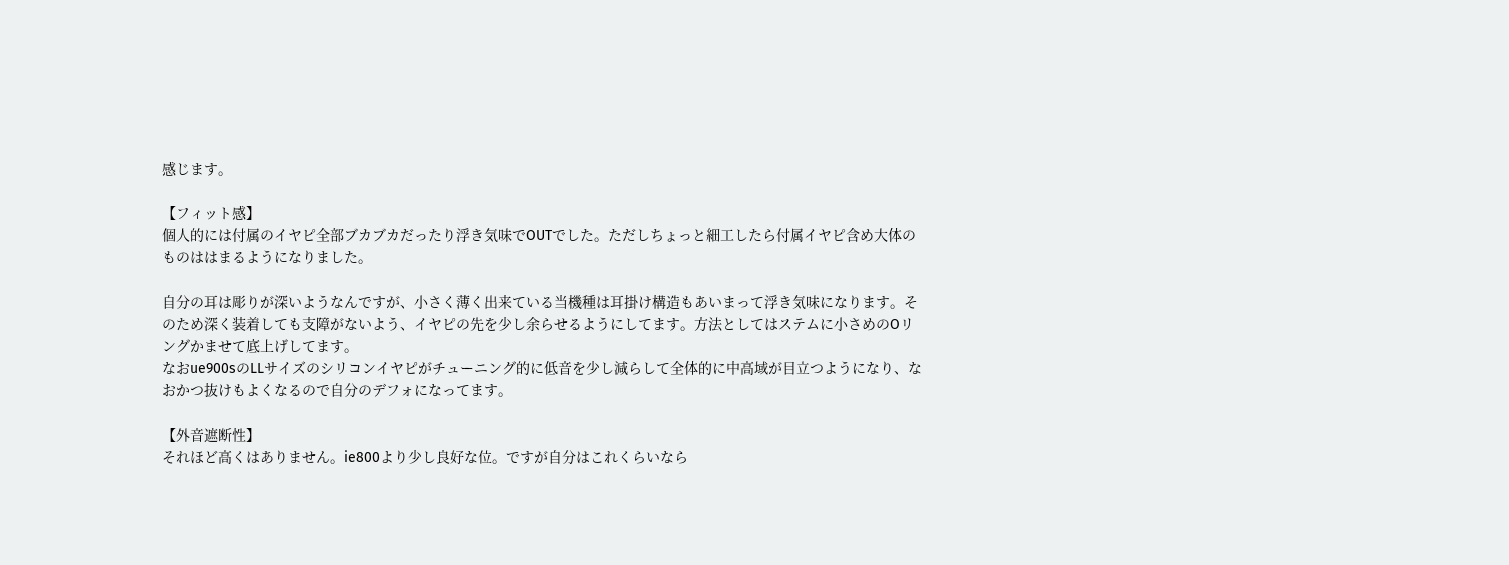感じます。

【フィット感】
個人的には付属のイヤピ全部ブカブカだったり浮き気味でOUTでした。ただしちょっと細工したら付属イヤピ含め大体のものははまるようになりました。

自分の耳は彫りが深いようなんですが、小さく薄く出来ている当機種は耳掛け構造もあいまって浮き気味になります。そのため深く装着しても支障がないよう、イヤピの先を少し余らせるようにしてます。方法としてはステムに小さめのOリングかませて底上げしてます。
なおue900sのLLサイズのシリコンイヤピがチューニング的に低音を少し減らして全体的に中高域が目立つようになり、なおかつ抜けもよくなるので自分のデフォになってます。

【外音遮断性】
それほど高くはありません。ie800より少し良好な位。ですが自分はこれくらいなら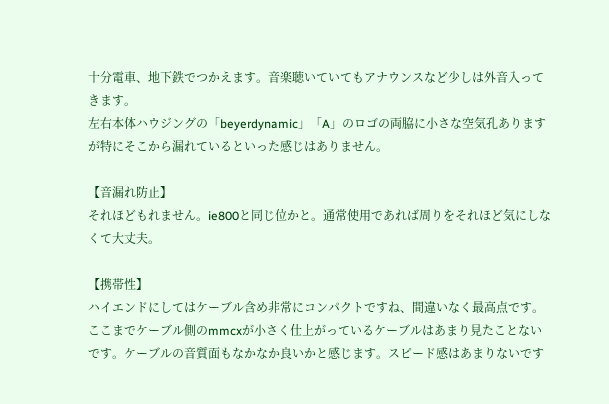十分電車、地下鉄でつかえます。音楽聴いていてもアナウンスなど少しは外音入ってきます。
左右本体ハウジングの「beyerdynamic」「A」のロゴの両脇に小さな空気孔ありますが特にそこから漏れているといった感じはありません。

【音漏れ防止】
それほどもれません。ie800と同じ位かと。通常使用であれば周りをそれほど気にしなくて大丈夫。

【携帯性】
ハイエンドにしてはケーブル含め非常にコンパクトですね、間違いなく最高点です。ここまでケーブル側のmmcxが小さく仕上がっているケーブルはあまり見たことないです。ケーブルの音質面もなかなか良いかと感じます。スピード感はあまりないです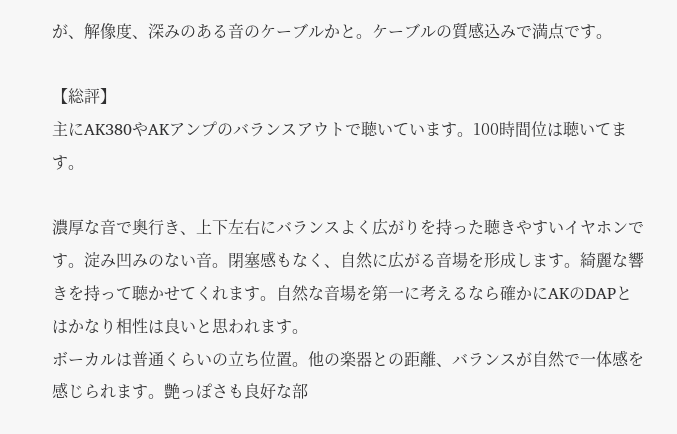が、解像度、深みのある音のケーブルかと。ケーブルの質感込みで満点です。

【総評】
主にAK380やAKアンプのバランスアウトで聴いています。100時間位は聴いてます。

濃厚な音で奥行き、上下左右にバランスよく広がりを持った聴きやすいイヤホンです。淀み凹みのない音。閉塞感もなく、自然に広がる音場を形成します。綺麗な響きを持って聴かせてくれます。自然な音場を第一に考えるなら確かにAKのDAPとはかなり相性は良いと思われます。
ボーカルは普通くらいの立ち位置。他の楽器との距離、バランスが自然で一体感を感じられます。艶っぽさも良好な部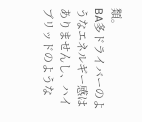類。
BA多ドライバーのようなエネルギー感はありませんし、ハイブリッドのような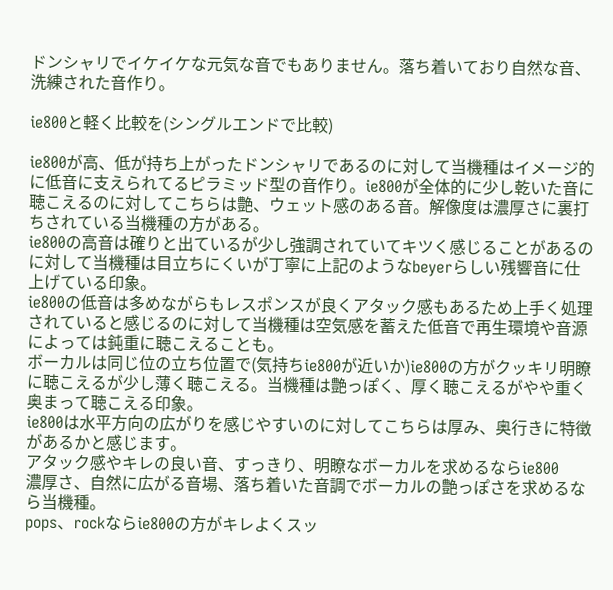ドンシャリでイケイケな元気な音でもありません。落ち着いており自然な音、洗練された音作り。

ie800と軽く比較を(シングルエンドで比較)

ie800が高、低が持ち上がったドンシャリであるのに対して当機種はイメージ的に低音に支えられてるピラミッド型の音作り。ie800が全体的に少し乾いた音に聴こえるのに対してこちらは艶、ウェット感のある音。解像度は濃厚さに裏打ちされている当機種の方がある。
ie800の高音は確りと出ているが少し強調されていてキツく感じることがあるのに対して当機種は目立ちにくいが丁寧に上記のようなbeyerらしい残響音に仕上げている印象。
ie800の低音は多めながらもレスポンスが良くアタック感もあるため上手く処理されていると感じるのに対して当機種は空気感を蓄えた低音で再生環境や音源によっては鈍重に聴こえることも。
ボーカルは同じ位の立ち位置で(気持ちie800が近いか)ie800の方がクッキリ明瞭に聴こえるが少し薄く聴こえる。当機種は艶っぽく、厚く聴こえるがやや重く奥まって聴こえる印象。
ie800は水平方向の広がりを感じやすいのに対してこちらは厚み、奥行きに特徴があるかと感じます。
アタック感やキレの良い音、すっきり、明瞭なボーカルを求めるならie800
濃厚さ、自然に広がる音場、落ち着いた音調でボーカルの艶っぽさを求めるなら当機種。
pops、rockならie800の方がキレよくスッ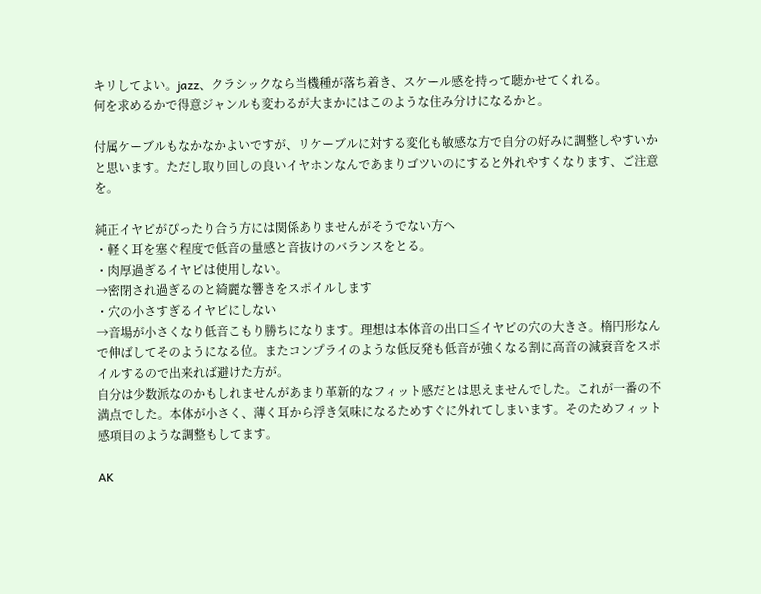キリしてよい。jazz、クラシックなら当機種が落ち着き、スケール感を持って聴かせてくれる。
何を求めるかで得意ジャンルも変わるが大まかにはこのような住み分けになるかと。

付属ケーブルもなかなかよいですが、リケーブルに対する変化も敏感な方で自分の好みに調整しやすいかと思います。ただし取り回しの良いイヤホンなんであまりゴツいのにすると外れやすくなります、ご注意を。

純正イヤピがぴったり合う方には関係ありませんがそうでない方へ
・軽く耳を塞ぐ程度で低音の量感と音抜けのバランスをとる。
・肉厚過ぎるイヤピは使用しない。
→密閉され過ぎるのと綺麗な響きをスポイルします
・穴の小さすぎるイヤピにしない
→音場が小さくなり低音こもり勝ちになります。理想は本体音の出口≦イヤピの穴の大きさ。楕円形なんで伸ばしてそのようになる位。またコンプライのような低反発も低音が強くなる割に高音の減衰音をスポイルするので出来れば避けた方が。
自分は少数派なのかもしれませんがあまり革新的なフィット感だとは思えませんでした。これが一番の不満点でした。本体が小さく、薄く耳から浮き気味になるためすぐに外れてしまいます。そのためフィット感項目のような調整もしてます。

AK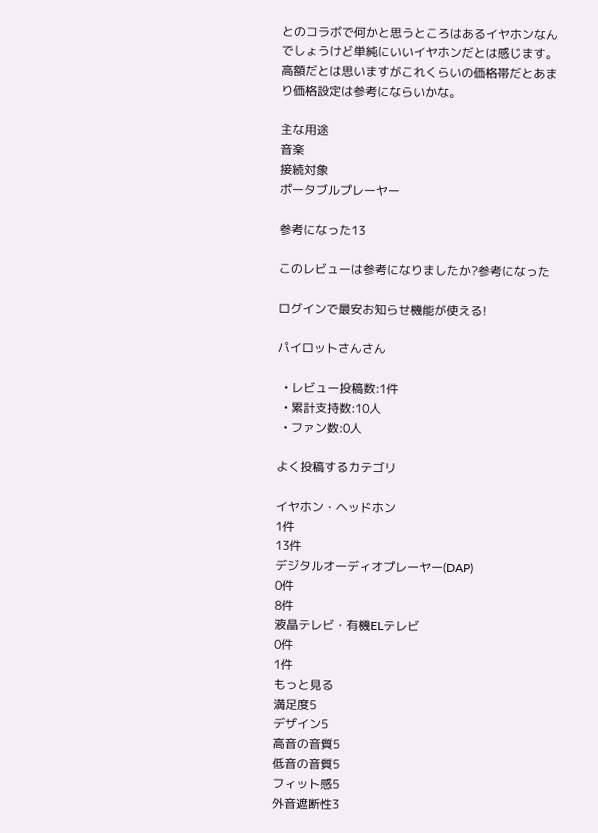とのコラボで何かと思うところはあるイヤホンなんでしょうけど単純にいいイヤホンだとは感じます。
高額だとは思いますがこれくらいの価格帯だとあまり価格設定は参考にならいかな。

主な用途
音楽
接続対象
ポータブルプレーヤー

参考になった13

このレビューは参考になりましたか?参考になった

ログインで最安お知らせ機能が使える!

パイロットさんさん

  • レビュー投稿数:1件
  • 累計支持数:10人
  • ファン数:0人

よく投稿するカテゴリ

イヤホン・ヘッドホン
1件
13件
デジタルオーディオプレーヤー(DAP)
0件
8件
液晶テレビ・有機ELテレビ
0件
1件
もっと見る
満足度5
デザイン5
高音の音質5
低音の音質5
フィット感5
外音遮断性3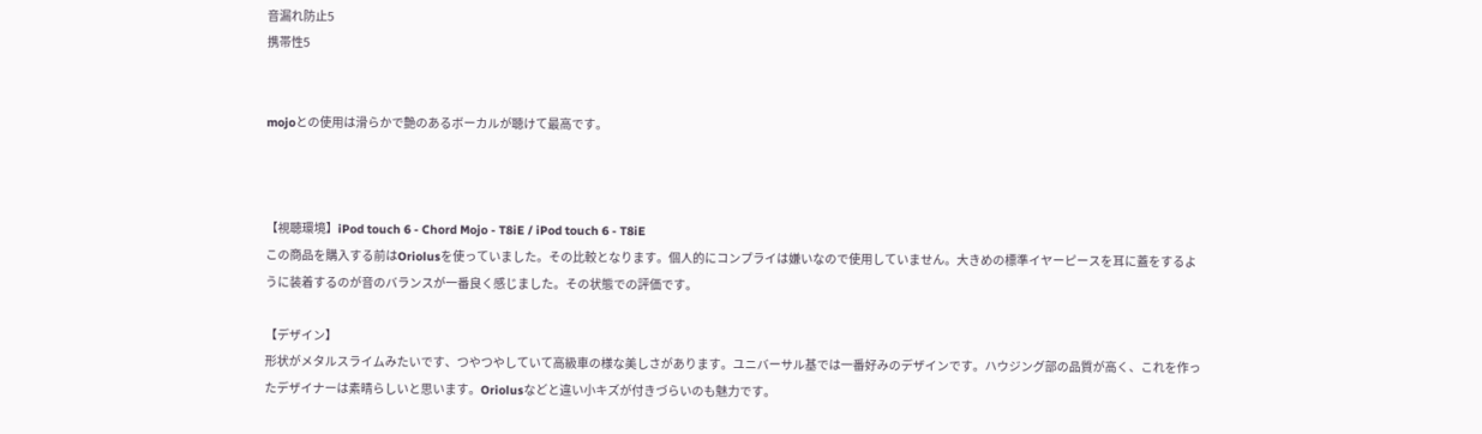音漏れ防止5
携帯性5


mojoとの使用は滑らかで艶のあるボーカルが聴けて最高です。



【視聴環境】iPod touch 6 - Chord Mojo - T8iE / iPod touch 6 - T8iE
この商品を購入する前はOriolusを使っていました。その比較となります。個人的にコンプライは嫌いなので使用していません。大きめの標準イヤーピースを耳に蓋をするように装着するのが音のバランスが一番良く感じました。その状態での評価です。

【デザイン】
形状がメタルスライムみたいです、つやつやしていて高級車の様な美しさがあります。ユニバーサル基では一番好みのデザインです。ハウジング部の品質が高く、これを作ったデザイナーは素晴らしいと思います。Oriolusなどと違い小キズが付きづらいのも魅力です。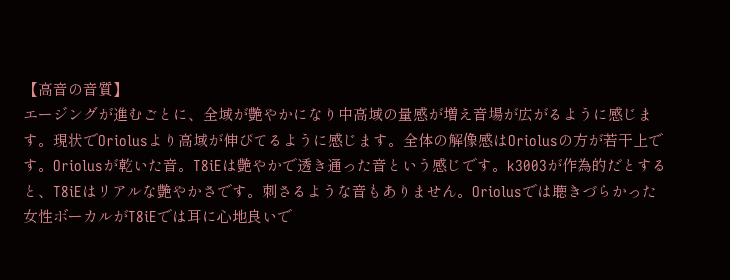【高音の音質】
エージングが進むごとに、全域が艶やかになり中高域の量感が増え音場が広がるように感じます。現状でOriolusより高域が伸びてるように感じます。全体の解像感はOriolusの方が若干上です。Oriolusが乾いた音。T8iEは艶やかで透き通った音という感じです。k3003が作為的だとすると、T8iEはリアルな艶やかさです。刺さるような音もありません。Oriolusでは聴きづらかった女性ボーカルがT8iEでは耳に心地良いで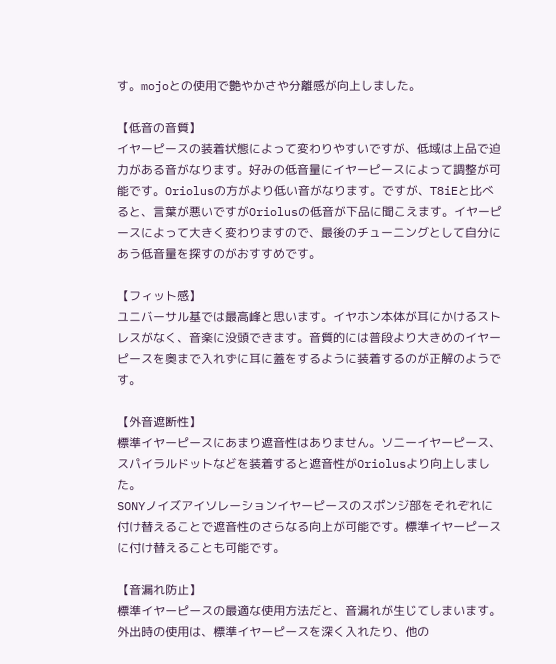す。mojoとの使用で艶やかさや分離感が向上しました。

【低音の音質】
イヤーピースの装着状態によって変わりやすいですが、低域は上品で迫力がある音がなります。好みの低音量にイヤーピースによって調整が可能です。Oriolusの方がより低い音がなります。ですが、T8iEと比べると、言葉が悪いですがOriolusの低音が下品に聞こえます。イヤーピースによって大きく変わりますので、最後のチューニングとして自分にあう低音量を探すのがおすすめです。

【フィット感】
ユニバーサル基では最高峰と思います。イヤホン本体が耳にかけるストレスがなく、音楽に没頭できます。音質的には普段より大きめのイヤーピースを奥まで入れずに耳に蓋をするように装着するのが正解のようです。

【外音遮断性】
標準イヤーピースにあまり遮音性はありません。ソニーイヤーピース、スパイラルドットなどを装着すると遮音性がOriolusより向上しました。
SONYノイズアイソレーションイヤーピースのスポンジ部をそれぞれに付け替えることで遮音性のさらなる向上が可能です。標準イヤーピースに付け替えることも可能です。

【音漏れ防止】
標準イヤーピースの最適な使用方法だと、音漏れが生じてしまいます。外出時の使用は、標準イヤーピースを深く入れたり、他の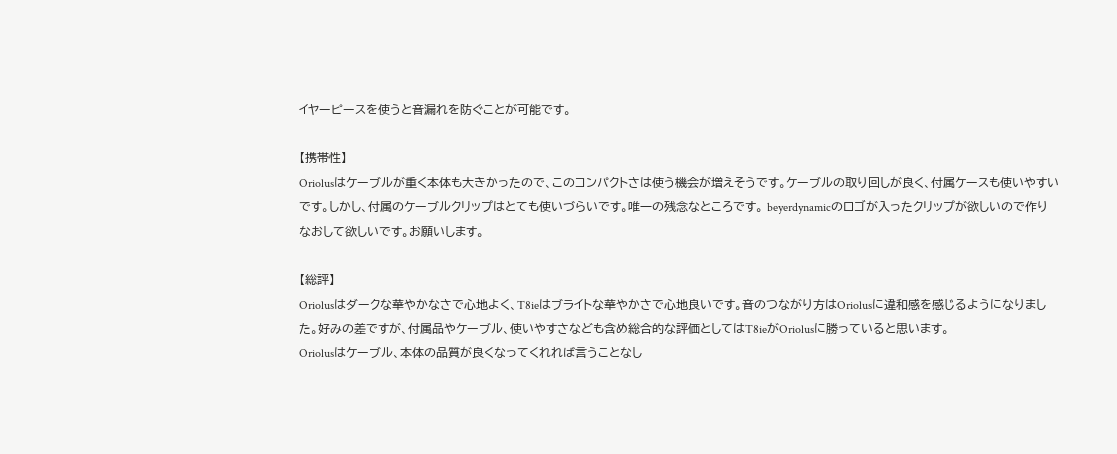イヤーピースを使うと音漏れを防ぐことが可能です。

【携帯性】
Oriolusはケーブルが重く本体も大きかったので、このコンパクトさは使う機会が増えそうです。ケーブルの取り回しが良く、付属ケースも使いやすいです。しかし、付属のケーブルクリップはとても使いづらいです。唯一の残念なところです。 beyerdynamicのロゴが入ったクリップが欲しいので作りなおして欲しいです。お願いします。

【総評】
Oriolusはダークな華やかなさで心地よく、T8ieはブライトな華やかさで心地良いです。音のつながり方はOriolusに違和感を感じるようになりました。好みの差ですが、付属品やケーブル、使いやすさなども含め総合的な評価としてはT8ieがOriolusに勝っていると思います。
Oriolusはケーブル、本体の品質が良くなってくれれば言うことなし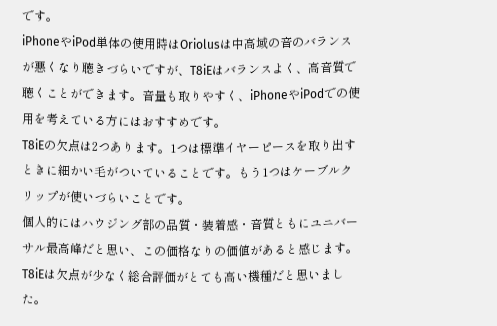です。
iPhoneやiPod単体の使用時はOriolusは中高域の音のバランスが悪くなり聴きづらいですが、T8iEはバランスよく、高音質で聴くことができます。音量も取りやすく、iPhoneやiPodでの使用を考えている方にはおすすめです。
T8iEの欠点は2つあります。1つは標準イヤーピースを取り出すときに細かい毛がついていることです。もう1つはケーブルクリップが使いづらいことです。
個人的にはハウジング部の品質・装着感・音質ともにユニバーサル最高峰だと思い、この価格なりの価値があると感じます。T8iEは欠点が少なく総合評価がとても高い機種だと思いました。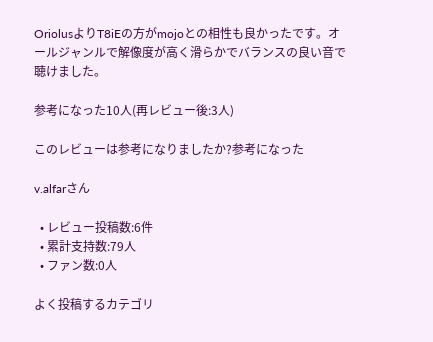OriolusよりT8iEの方がmojoとの相性も良かったです。オールジャンルで解像度が高く滑らかでバランスの良い音で聴けました。

参考になった10人(再レビュー後:3人)

このレビューは参考になりましたか?参考になった

v.alfarさん

  • レビュー投稿数:6件
  • 累計支持数:79人
  • ファン数:0人

よく投稿するカテゴリ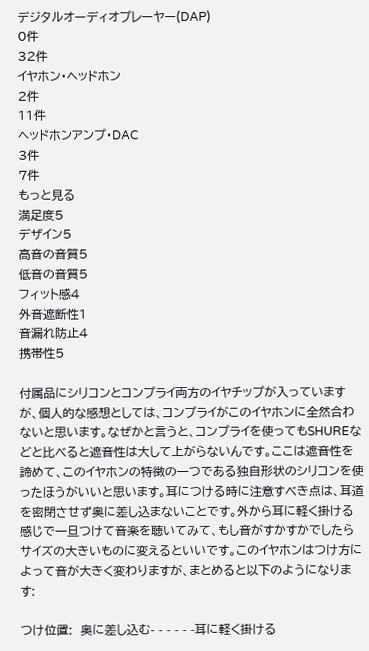デジタルオーディオプレーヤー(DAP)
0件
32件
イヤホン・ヘッドホン
2件
11件
ヘッドホンアンプ・DAC
3件
7件
もっと見る
満足度5
デザイン5
高音の音質5
低音の音質5
フィット感4
外音遮断性1
音漏れ防止4
携帯性5

付属品にシリコンとコンプライ両方のイヤチップが入っていますが、個人的な感想としては、コンプライがこのイヤホンに全然合わないと思います。なぜかと言うと、コンプライを使ってもSHUREなどと比べると遮音性は大して上がらないんです。ここは遮音性を諦めて、このイヤホンの特徴の一つである独自形状のシリコンを使ったほうがいいと思います。耳につける時に注意すべき点は、耳道を密閉させず奥に差し込まないことです。外から耳に軽く掛ける感じで一旦つけて音楽を聴いてみて、もし音がすかすかでしたらサイズの大きいものに変えるといいです。このイヤホンはつけ方によって音が大きく変わりますが、まとめると以下のようになります:

つけ位置:  奥に差し込む- - - - - -耳に軽く掛ける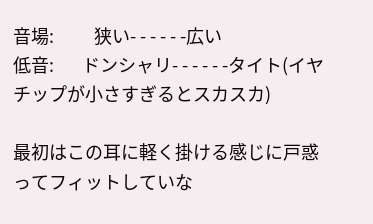音場:          狭い- - - - - -広い
低音:       ドンシャリ- - - - - -タイト(イヤチップが小さすぎるとスカスカ)

最初はこの耳に軽く掛ける感じに戸惑ってフィットしていな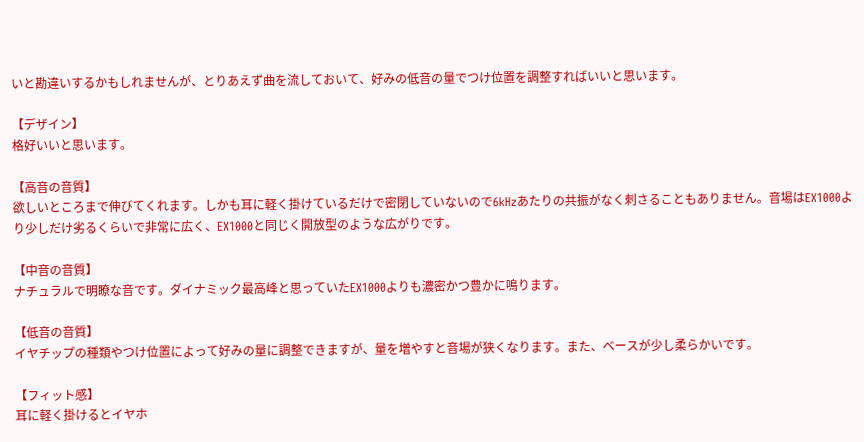いと勘違いするかもしれませんが、とりあえず曲を流しておいて、好みの低音の量でつけ位置を調整すればいいと思います。

【デザイン】
格好いいと思います。

【高音の音質】
欲しいところまで伸びてくれます。しかも耳に軽く掛けているだけで密閉していないので6kHzあたりの共振がなく刺さることもありません。音場はEX1000より少しだけ劣るくらいで非常に広く、EX1000と同じく開放型のような広がりです。

【中音の音質】
ナチュラルで明瞭な音です。ダイナミック最高峰と思っていたEX1000よりも濃密かつ豊かに鳴ります。

【低音の音質】
イヤチップの種類やつけ位置によって好みの量に調整できますが、量を増やすと音場が狭くなります。また、ベースが少し柔らかいです。

【フィット感】
耳に軽く掛けるとイヤホ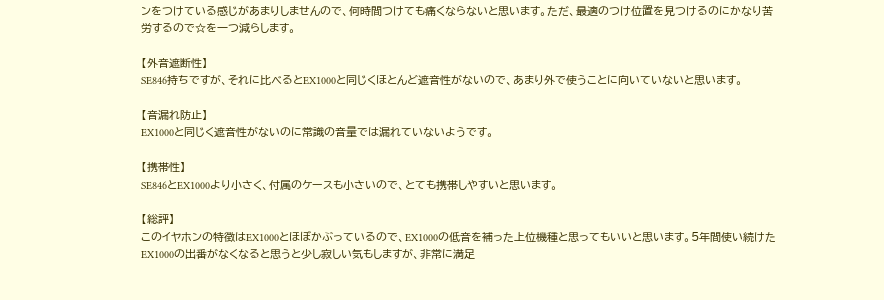ンをつけている感じがあまりしませんので、何時間つけても痛くならないと思います。ただ、最適のつけ位置を見つけるのにかなり苦労するので☆を一つ減らします。

【外音遮断性】
SE846持ちですが、それに比べるとEX1000と同じくほとんど遮音性がないので、あまり外で使うことに向いていないと思います。

【音漏れ防止】
EX1000と同じく遮音性がないのに常識の音量では漏れていないようです。

【携帯性】
SE846とEX1000より小さく、付属のケースも小さいので、とても携帯しやすいと思います。

【総評】
このイヤホンの特徴はEX1000とほぼかぶっているので、EX1000の低音を補った上位機種と思ってもいいと思います。5年間使い続けたEX1000の出番がなくなると思うと少し寂しい気もしますが、非常に満足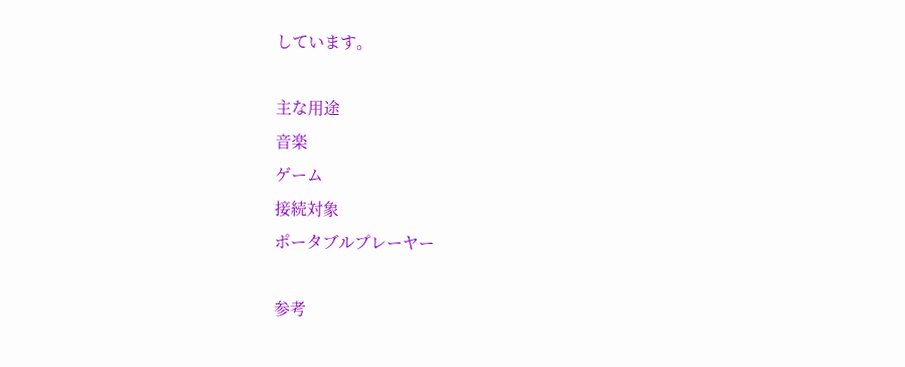しています。

主な用途
音楽
ゲーム
接続対象
ポータブルプレーヤー

参考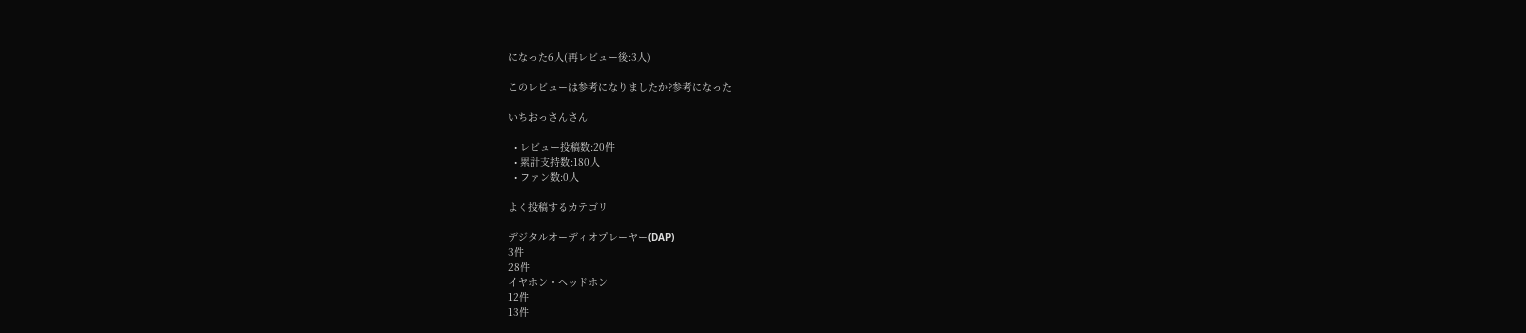になった6人(再レビュー後:3人)

このレビューは参考になりましたか?参考になった

いちおっさんさん

  • レビュー投稿数:20件
  • 累計支持数:180人
  • ファン数:0人

よく投稿するカテゴリ

デジタルオーディオプレーヤー(DAP)
3件
28件
イヤホン・ヘッドホン
12件
13件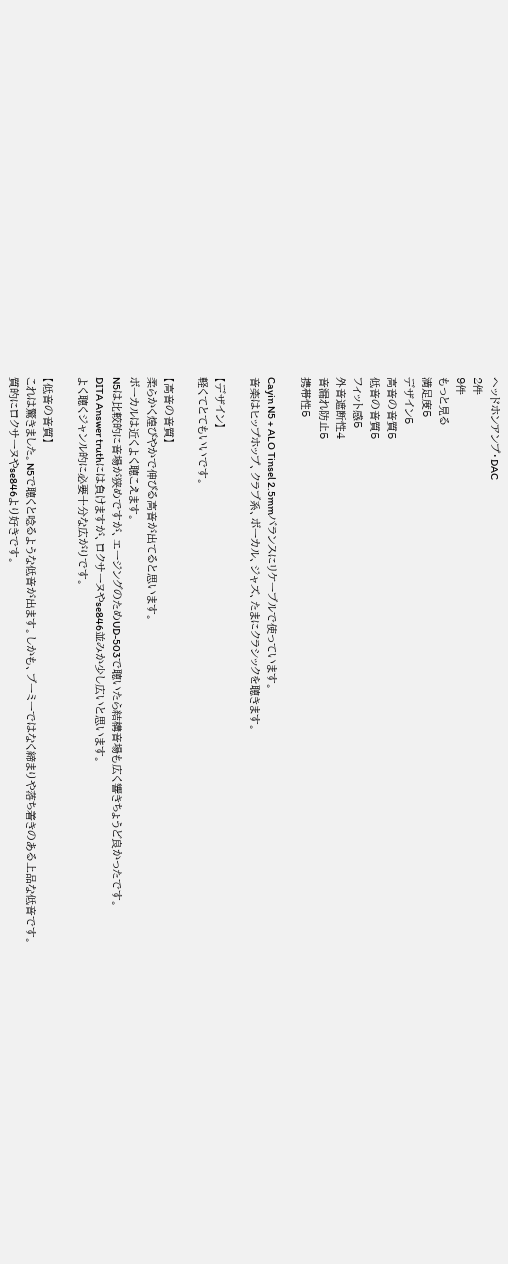ヘッドホンアンプ・DAC
2件
9件
もっと見る
満足度5
デザイン5
高音の音質5
低音の音質5
フィット感5
外音遮断性4
音漏れ防止5
携帯性5

Cayin N5 + ALO Tinsel 2.5mmバランスにリケーブルで使っています。
音楽はヒップホップ、クラブ系、ボーカル、ジャズ、たまにクラシックを聴きます。

【デザイン】
軽くてとてもいいです。

【高音の音質】
柔らかく煌びやかで伸びる高音が出てると思います。
ボーカルは近くよく聴こえます。
N5は比較的に音場が狭めですが、エージングのためUD-503で聴いたら結構音場も広く響きちょうど良かったです。
DITA Answer truthには負けますが、ロクサーヌやse846並みか少し広いと思います。
よく聴くジャンル的に必要十分な広がりです。

【低音の音質】
これは驚きました。N5で聴くと唸るような低音が出ます。しかも、ブーミーではなく締まりや落ち着きのある上品な低音です。
質的にロクサーヌやse846より好きです。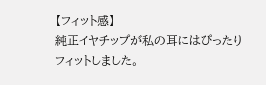【フィット感】
純正イヤチップが私の耳にはぴったりフィットしました。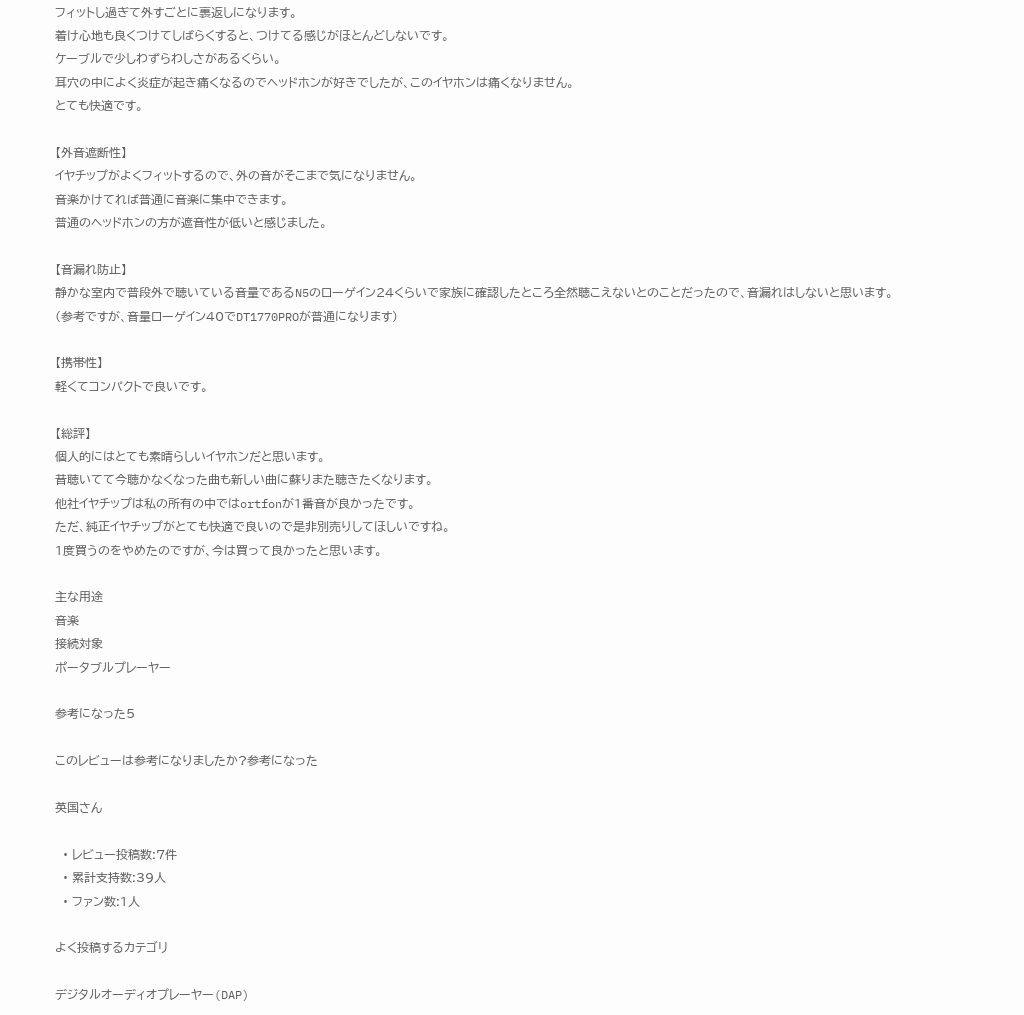フィットし過ぎて外すごとに裏返しになります。
着け心地も良くつけてしばらくすると、つけてる感じがほとんどしないです。
ケーブルで少しわずらわしさがあるくらい。
耳穴の中によく炎症が起き痛くなるのでヘッドホンが好きでしたが、このイヤホンは痛くなりません。
とても快適です。

【外音遮断性】
イヤチップがよくフィットするので、外の音がそこまで気になりません。
音楽かけてれば普通に音楽に集中できます。
普通のヘッドホンの方が遮音性が低いと感じました。

【音漏れ防止】
静かな室内で普段外で聴いている音量であるN5のローゲイン24くらいで家族に確認したところ全然聴こえないとのことだったので、音漏れはしないと思います。
(参考ですが、音量ローゲイン40でDT1770PROが普通になります)

【携帯性】
軽くてコンパクトで良いです。

【総評】
個人的にはとても素晴らしいイヤホンだと思います。
昔聴いてて今聴かなくなった曲も新しい曲に蘇りまた聴きたくなります。
他社イヤチップは私の所有の中ではortfonが1番音が良かったです。
ただ、純正イヤチップがとても快適で良いので是非別売りしてほしいですね。
1度買うのをやめたのですが、今は買って良かったと思います。

主な用途
音楽
接続対象
ポータブルプレーヤー

参考になった5

このレビューは参考になりましたか?参考になった

英国さん

  • レビュー投稿数:7件
  • 累計支持数:39人
  • ファン数:1人

よく投稿するカテゴリ

デジタルオーディオプレーヤー(DAP)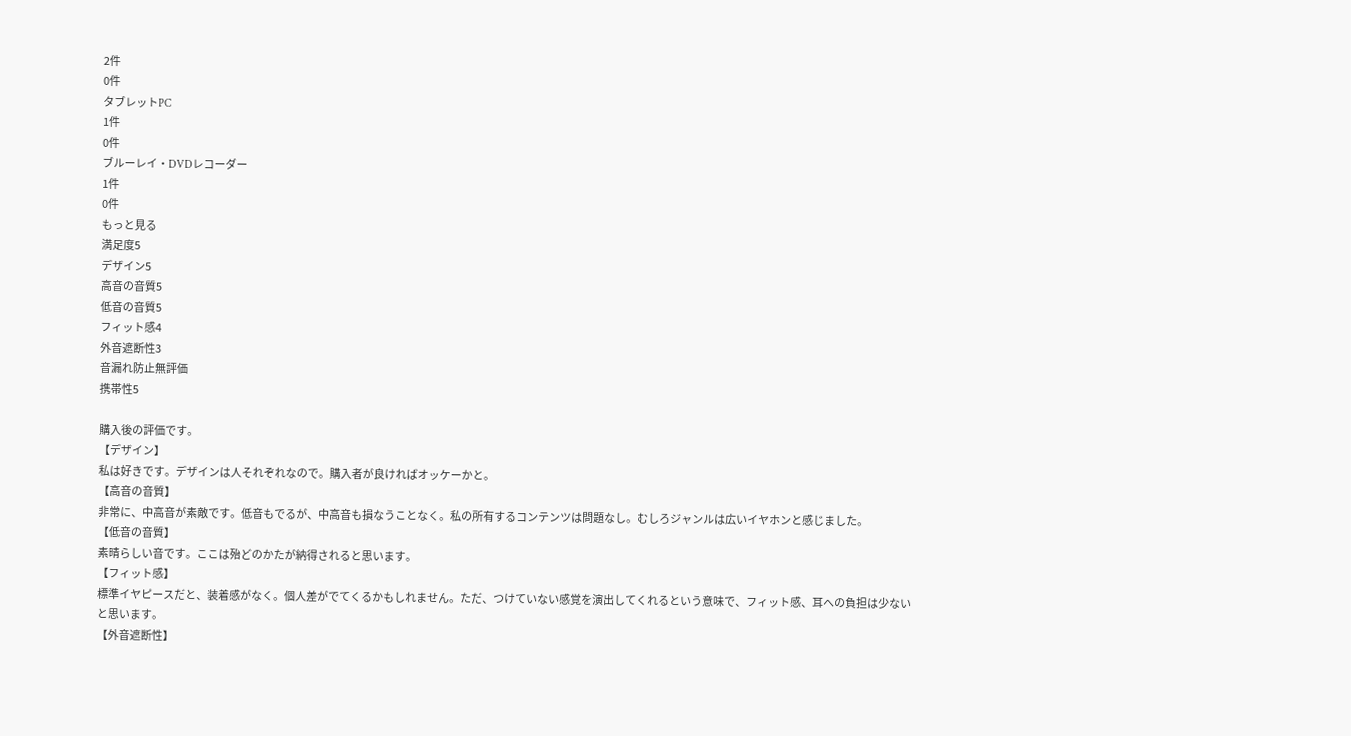2件
0件
タブレットPC
1件
0件
ブルーレイ・DVDレコーダー
1件
0件
もっと見る
満足度5
デザイン5
高音の音質5
低音の音質5
フィット感4
外音遮断性3
音漏れ防止無評価
携帯性5

購入後の評価です。
【デザイン】
私は好きです。デザインは人それぞれなので。購入者が良ければオッケーかと。
【高音の音質】
非常に、中高音が素敵です。低音もでるが、中高音も損なうことなく。私の所有するコンテンツは問題なし。むしろジャンルは広いイヤホンと感じました。
【低音の音質】
素晴らしい音です。ここは殆どのかたが納得されると思います。
【フィット感】
標準イヤピースだと、装着感がなく。個人差がでてくるかもしれません。ただ、つけていない感覚を演出してくれるという意味で、フィット感、耳への負担は少ないと思います。
【外音遮断性】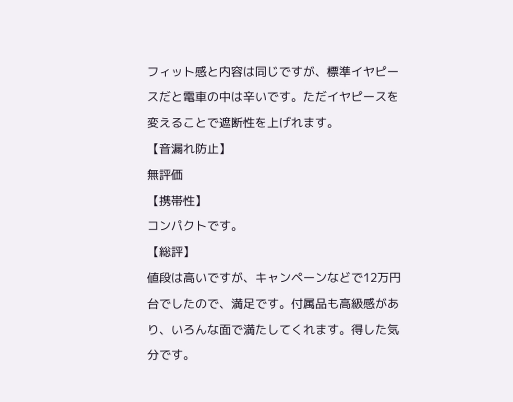フィット感と内容は同じですが、標準イヤピースだと電車の中は辛いです。ただイヤピースを変えることで遮断性を上げれます。
【音漏れ防止】
無評価
【携帯性】
コンパクトです。
【総評】
値段は高いですが、キャンペーンなどで12万円台でしたので、満足です。付属品も高級感があり、いろんな面で満たしてくれます。得した気分です。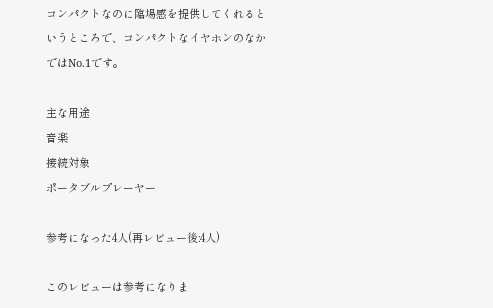コンパクトなのに臨場感を提供してくれるというところで、コンパクトなイヤホンのなかではNo.1です。

主な用途
音楽
接続対象
ポータブルプレーヤー

参考になった4人(再レビュー後:4人)

このレビューは参考になりま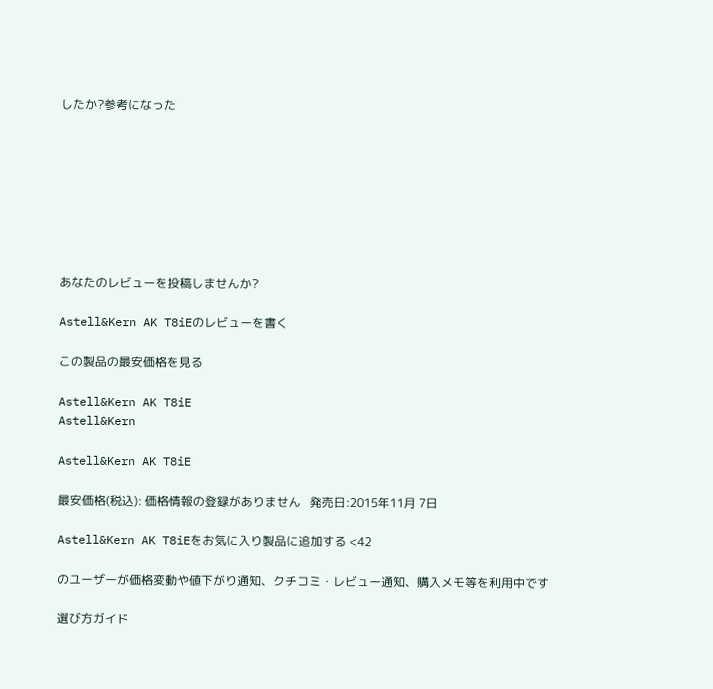したか?参考になった








あなたのレビューを投稿しませんか?

Astell&Kern AK T8iEのレビューを書く

この製品の最安価格を見る

Astell&Kern AK T8iE
Astell&Kern

Astell&Kern AK T8iE

最安価格(税込): 価格情報の登録がありません   発売日:2015年11月 7日

Astell&Kern AK T8iEをお気に入り製品に追加する <42

のユーザーが価格変動や値下がり通知、クチコミ・レビュー通知、購入メモ等を利用中です

選び方ガイド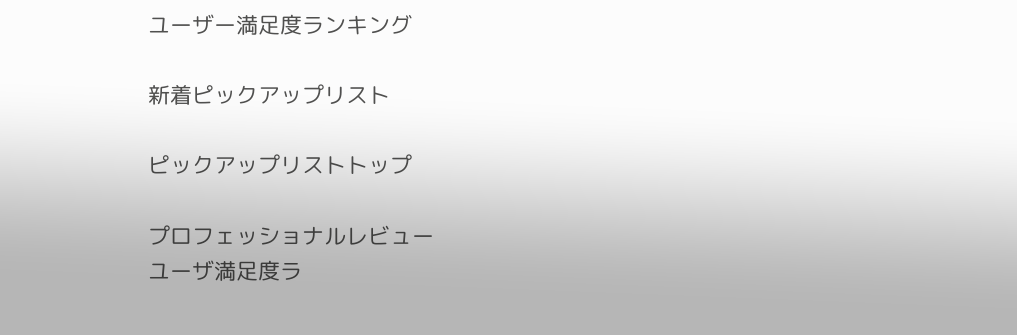ユーザー満足度ランキング

新着ピックアップリスト

ピックアップリストトップ

プロフェッショナルレビュー
ユーザ満足度ラ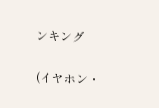ンキング

(イヤホン・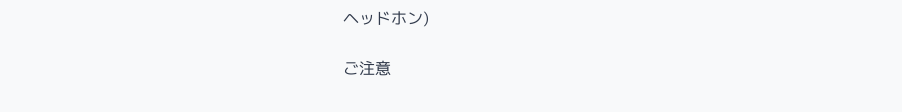ヘッドホン)

ご注意